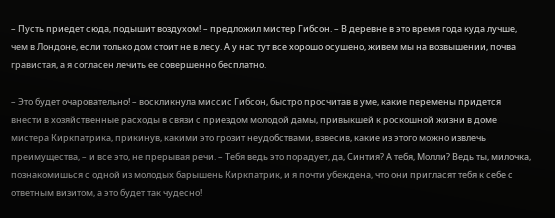– Пусть приедет сюда, подышит воздухом! – предложил мистер Гибсон. – В деревне в это время года куда лучше, чем в Лондоне, если только дом стоит не в лесу. А у нас тут все хорошо осушено, живем мы на возвышении, почва гравистая, а я согласен лечить ее совершенно бесплатно.

– Это будет очаровательно! – воскликнула миссис Гибсон, быстро просчитав в уме, какие перемены придется внести в хозяйственные расходы в связи с приездом молодой дамы, привыкшей к роскошной жизни в доме мистера Киркпатрика, прикинув, какими это грозит неудобствами, взвесив, какие из этого можно извлечь преимущества, – и все это, не прерывая речи. – Тебя ведь это порадует, да, Синтия? А тебя, Молли? Ведь ты, милочка, познакомишься с одной из молодых барышень Киркпатрик, и я почти убеждена, что они пригласят тебя к себе с ответным визитом, а это будет так чудесно!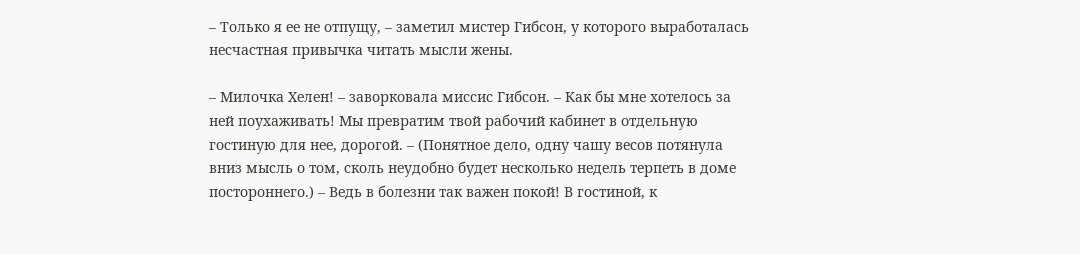– Только я ее не отпущу, – заметил мистер Гибсон, у которого выработалась несчастная привычка читать мысли жены.

– Милочка Хелен! – заворковала миссис Гибсон. – Как бы мне хотелось за ней поухаживать! Мы превратим твой рабочий кабинет в отдельную гостиную для нее, дорогой. – (Понятное дело, одну чашу весов потянула вниз мысль о том, сколь неудобно будет несколько недель терпеть в доме постороннего.) – Ведь в болезни так важен покой! В гостиной, к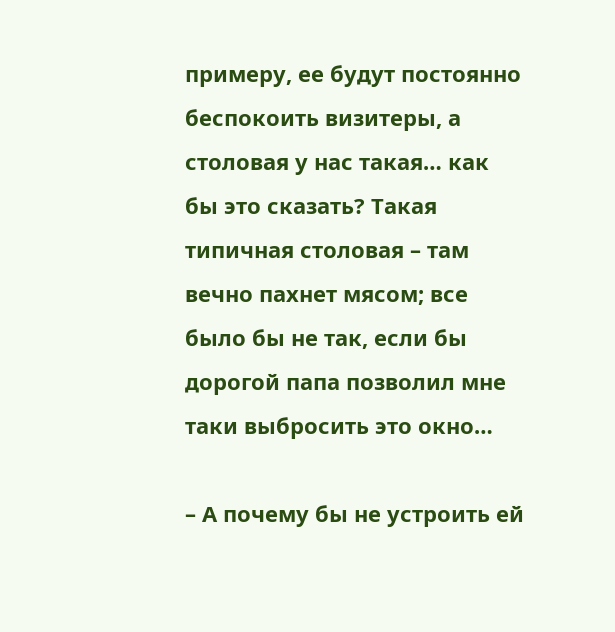примеру, ее будут постоянно беспокоить визитеры, а столовая у нас такая… как бы это сказать? Такая типичная столовая – там вечно пахнет мясом; все было бы не так, если бы дорогой папа позволил мне таки выбросить это окно…

– А почему бы не устроить ей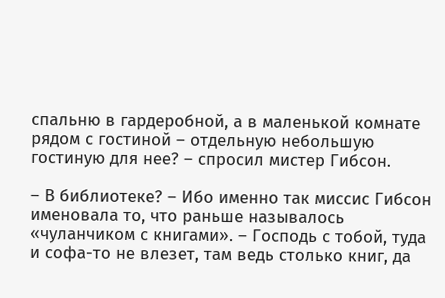спальню в гардеробной, а в маленькой комнате рядом с гостиной – отдельную небольшую гостиную для нее? – спросил мистер Гибсон.

– В библиотеке? – Ибо именно так миссис Гибсон именовала то, что раньше называлось «чуланчиком с книгами». – Господь с тобой, туда и софа-то не влезет, там ведь столько книг, да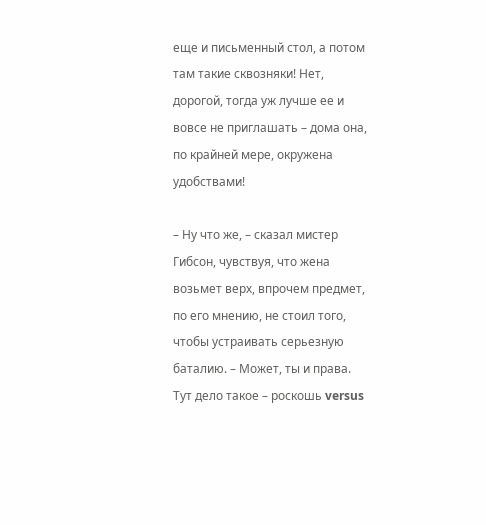еще и письменный стол, а потом там такие сквозняки! Нет, дорогой, тогда уж лучше ее и вовсе не приглашать – дома она, по крайней мере, окружена удобствами!

– Ну что же, – сказал мистер Гибсон, чувствуя, что жена возьмет верх, впрочем предмет, по его мнению, не стоил того, чтобы устраивать серьезную баталию. – Может, ты и права. Тут дело такое – роскошь versus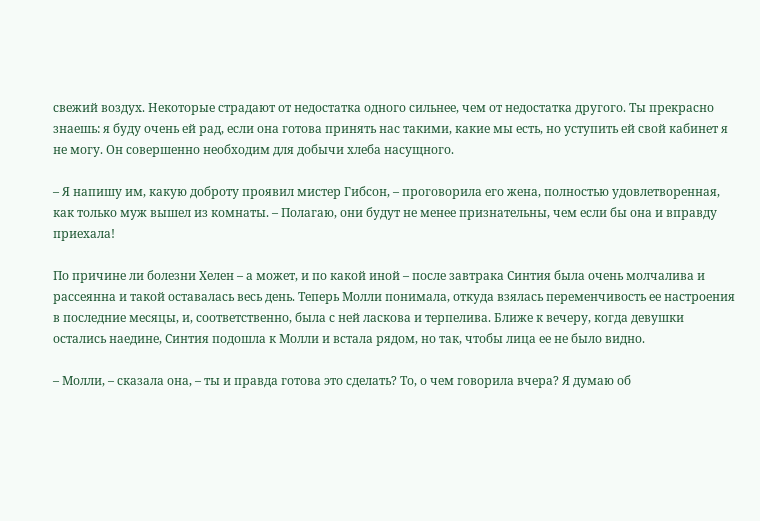свежий воздух. Некоторые страдают от недостатка одного сильнее, чем от недостатка другого. Ты прекрасно знаешь: я буду очень ей рад, если она готова принять нас такими, какие мы есть, но уступить ей свой кабинет я не могу. Он совершенно необходим для добычи хлеба насущного.

– Я напишу им, какую доброту проявил мистер Гибсон, – проговорила его жена, полностью удовлетворенная, как только муж вышел из комнаты. – Полагаю, они будут не менее признательны, чем если бы она и вправду приехала!

По причине ли болезни Хелен – а может, и по какой иной – после завтрака Синтия была очень молчалива и рассеянна и такой оставалась весь день. Теперь Молли понимала, откуда взялась переменчивость ее настроения в последние месяцы, и, соответственно, была с ней ласкова и терпелива. Ближе к вечеру, когда девушки остались наедине, Синтия подошла к Молли и встала рядом, но так, чтобы лица ее не было видно.

– Молли, – сказала она, – ты и правда готова это сделать? То, о чем говорила вчера? Я думаю об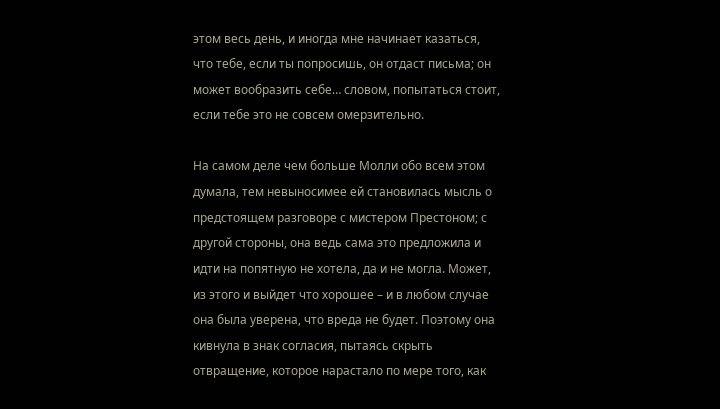этом весь день, и иногда мне начинает казаться, что тебе, если ты попросишь, он отдаст письма; он может вообразить себе… словом, попытаться стоит, если тебе это не совсем омерзительно.

На самом деле чем больше Молли обо всем этом думала, тем невыносимее ей становилась мысль о предстоящем разговоре с мистером Престоном; с другой стороны, она ведь сама это предложила и идти на попятную не хотела, да и не могла. Может, из этого и выйдет что хорошее – и в любом случае она была уверена, что вреда не будет. Поэтому она кивнула в знак согласия, пытаясь скрыть отвращение, которое нарастало по мере того, как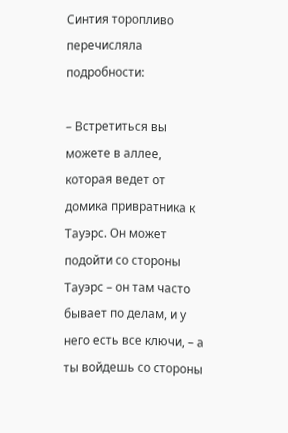Синтия торопливо перечисляла подробности:

– Встретиться вы можете в аллее, которая ведет от домика привратника к Тауэрс. Он может подойти со стороны Тауэрс – он там часто бывает по делам, и у него есть все ключи, – а ты войдешь со стороны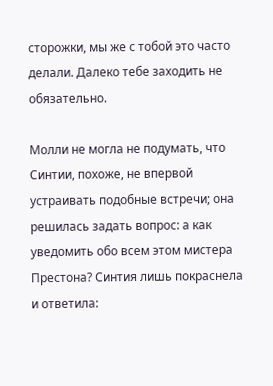сторожки, мы же с тобой это часто делали. Далеко тебе заходить не обязательно.

Молли не могла не подумать, что Синтии, похоже, не впервой устраивать подобные встречи; она решилась задать вопрос: а как уведомить обо всем этом мистера Престона? Синтия лишь покраснела и ответила: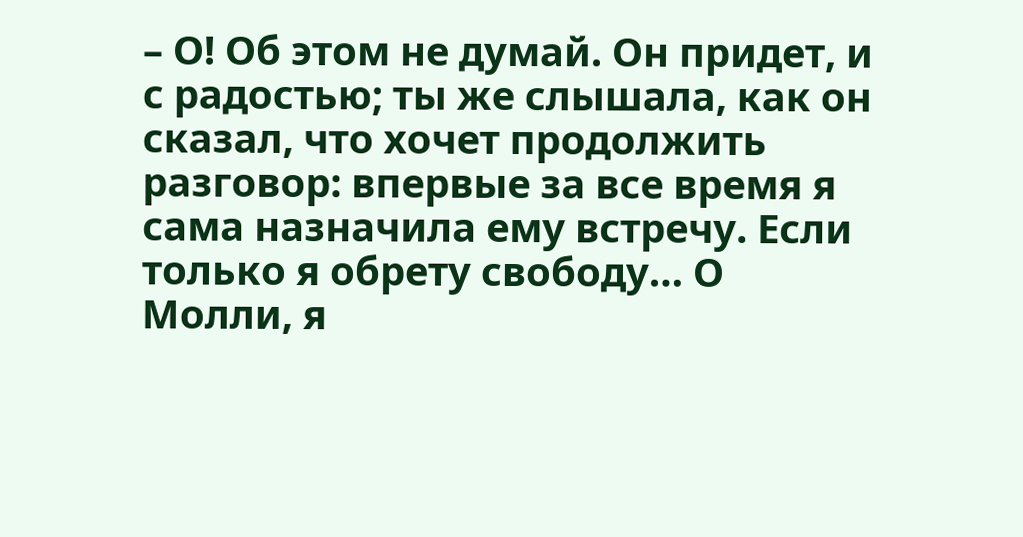– О! Об этом не думай. Он придет, и с радостью; ты же слышала, как он сказал, что хочет продолжить разговор: впервые за все время я сама назначила ему встречу. Если только я обрету свободу… О Молли, я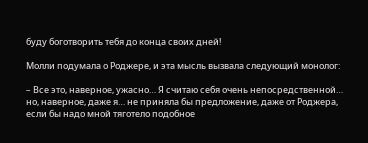буду боготворить тебя до конца своих дней!

Молли подумала о Роджере, и эта мысль вызвала следующий монолог:

– Все это, наверное, ужасно… Я считаю себя очень непосредственной… но, наверное, даже я… не приняла бы предложение, даже от Роджера, если бы надо мной тяготело подобное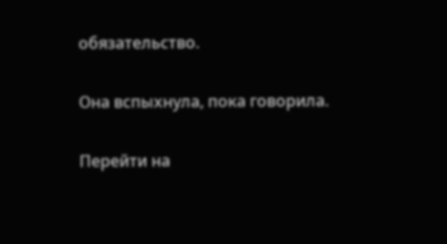обязательство.

Она вспыхнула, пока говорила.

Перейти на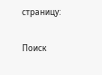страницу:

Поиск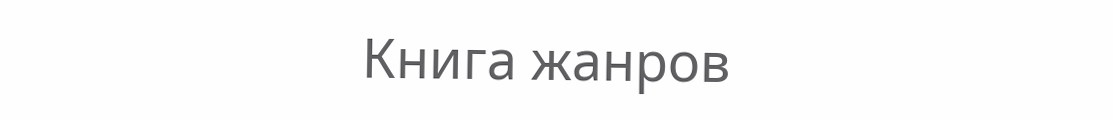Книга жанров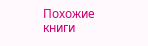Похожие книги